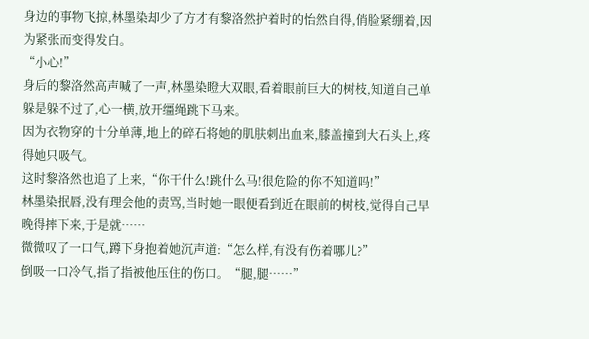身边的事物飞掠,林墨染却少了方才有黎洛然护着时的怡然自得,俏脸紧绷着,因为紧张而变得发白。
“小心!”
身后的黎洛然高声喊了一声,林墨染瞪大双眼,看着眼前巨大的树枝,知道自己单躲是躲不过了,心一横,放开缰绳跳下马来。
因为衣物穿的十分单薄,地上的碎石将她的肌肤刺出血来,膝盖撞到大石头上,疼得她只吸气。
这时黎洛然也追了上来,“你干什么!跳什么马!很危险的你不知道吗!”
林墨染抿唇,没有理会他的责骂,当时她一眼便看到近在眼前的树枝,觉得自己早晚得摔下来,于是就……
微微叹了一口气,蹲下身抱着她沉声道:“怎么样,有没有伤着哪儿?”
倒吸一口冷气,指了指被他压住的伤口。“腿,腿……”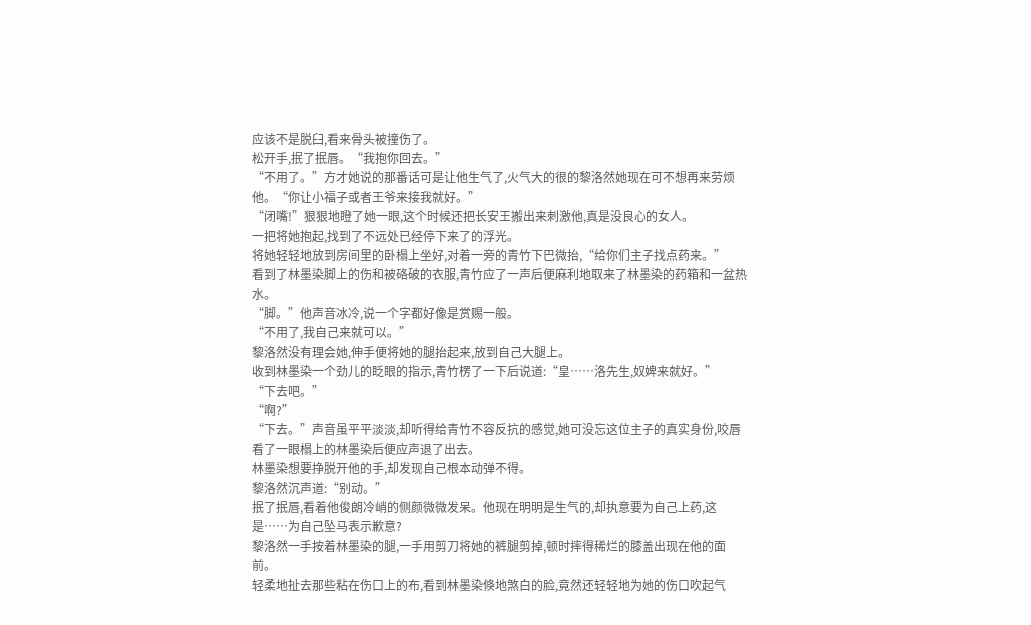应该不是脱臼,看来骨头被撞伤了。
松开手,抿了抿唇。“我抱你回去。”
“不用了。”方才她说的那番话可是让他生气了,火气大的很的黎洛然她现在可不想再来劳烦他。“你让小福子或者王爷来接我就好。”
“闭嘴!”狠狠地瞪了她一眼,这个时候还把长安王搬出来刺激他,真是没良心的女人。
一把将她抱起,找到了不远处已经停下来了的浮光。
将她轻轻地放到房间里的卧榻上坐好,对着一旁的青竹下巴微抬,“给你们主子找点药来。”
看到了林墨染脚上的伤和被硌破的衣服,青竹应了一声后便麻利地取来了林墨染的药箱和一盆热水。
“脚。”他声音冰冷,说一个字都好像是赏赐一般。
“不用了,我自己来就可以。”
黎洛然没有理会她,伸手便将她的腿抬起来,放到自己大腿上。
收到林墨染一个劲儿的眨眼的指示,青竹楞了一下后说道:“皇……洛先生,奴婢来就好。”
“下去吧。”
“啊?”
“下去。”声音虽平平淡淡,却听得给青竹不容反抗的感觉,她可没忘这位主子的真实身份,咬唇看了一眼榻上的林墨染后便应声退了出去。
林墨染想要挣脱开他的手,却发现自己根本动弹不得。
黎洛然沉声道:“别动。”
抿了抿唇,看着他俊朗冷峭的侧颜微微发呆。他现在明明是生气的,却执意要为自己上药,这是……为自己坠马表示歉意?
黎洛然一手按着林墨染的腿,一手用剪刀将她的裤腿剪掉,顿时摔得稀烂的膝盖出现在他的面前。
轻柔地扯去那些粘在伤口上的布,看到林墨染倏地煞白的脸,竟然还轻轻地为她的伤口吹起气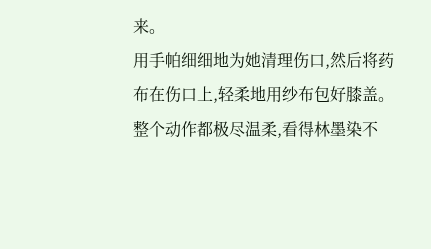来。
用手帕细细地为她清理伤口,然后将药布在伤口上,轻柔地用纱布包好膝盖。整个动作都极尽温柔,看得林墨染不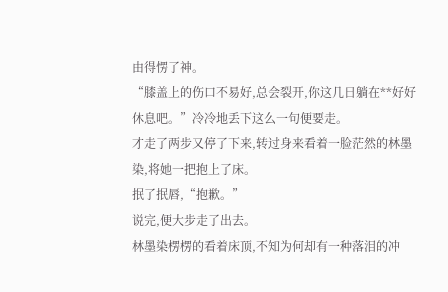由得愣了神。
“膝盖上的伤口不易好,总会裂开,你这几日躺在**好好休息吧。”冷冷地丢下这么一句便要走。
才走了两步又停了下来,转过身来看着一脸茫然的林墨染,将她一把抱上了床。
抿了抿唇,“抱歉。”
说完,便大步走了出去。
林墨染楞楞的看着床顶,不知为何却有一种落泪的冲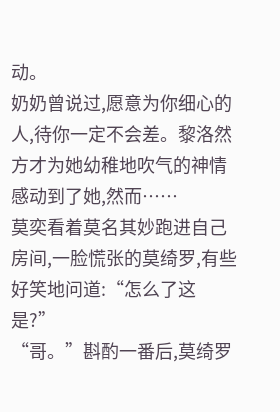动。
奶奶曾说过,愿意为你细心的人,待你一定不会差。黎洛然方才为她幼稚地吹气的神情感动到了她,然而……
莫奕看着莫名其妙跑进自己房间,一脸慌张的莫绮罗,有些好笑地问道:“怎么了这是?”
“哥。”斟酌一番后,莫绮罗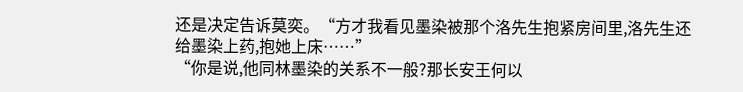还是决定告诉莫奕。“方才我看见墨染被那个洛先生抱紧房间里,洛先生还给墨染上药,抱她上床……”
“你是说,他同林墨染的关系不一般?那长安王何以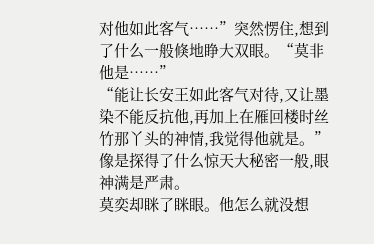对他如此客气……”突然愣住,想到了什么一般倏地睁大双眼。“莫非他是……”
“能让长安王如此客气对待,又让墨染不能反抗他,再加上在雁回楼时丝竹那丫头的神情,我觉得他就是。”像是探得了什么惊天大秘密一般,眼神满是严肃。
莫奕却眯了眯眼。他怎么就没想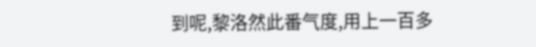到呢,黎洛然此番气度,用上一百多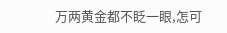万两黄金都不眨一眼,怎可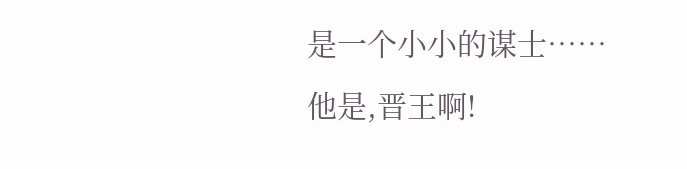是一个小小的谋士……他是,晋王啊!